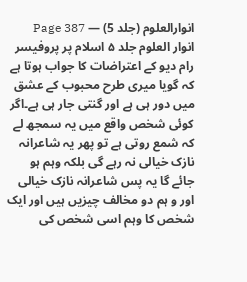انوارالعلوم (جلد 5) — Page 387
انوار العلوم جلد ۵ اسلام پر پروفیسر رام دیو کے اعتراضات کا جواب ہوتا ہے کہ گویا میری طرح محبوب کے عشق میں دور ہی ہے اور گنتی جار ہی ہے۔اگر کوئی شخص واقع میں یہ سمجھ لے کہ شمع روتی ہے تو پھر یہ شاعرانہ نازک خیالی نہ رہے گی بلکہ وہم ہو جائے گا یہ پس شاعرانہ نازک خیالی اور و ہم دو مخالف چیزیں ہیں اور ایک شخص کا وہم اسی شخص کی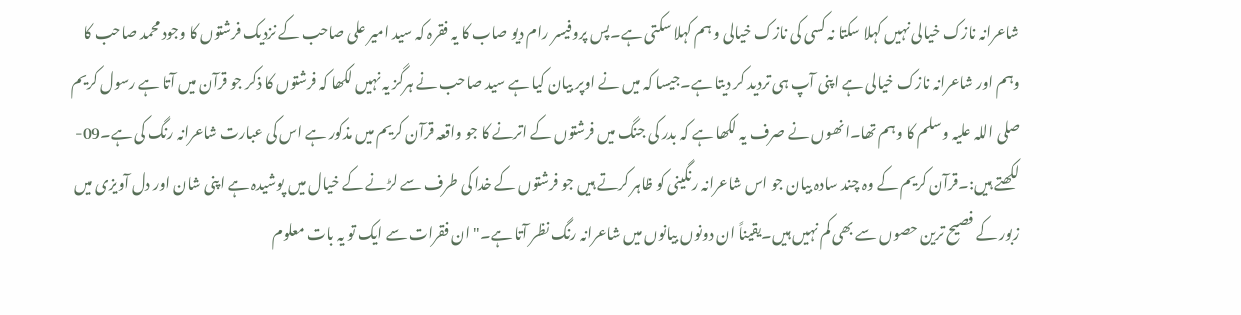شاعرانہ نازک خیالی نہیں کہلا سکتا نہ کسی کی نازک خیالی و ہم کہلا سکتی ہے۔پس پروفیسر رام دیو صاب کا یہ فقرہ کہ سید امیر علی صاحب کے نزدیک فرشتوں کا وجود محمد صاحب کا وہم اور شاعرانہ نازک خیالی ہے اپنی آپ ہی تردید کر دیتا ہے۔جیسا کہ میں نے اوپر بیان کیا ہے سید صاحب نے ہرگز یہ نہیں لکھا کہ فرشتوں کا ذکر جو قرآن میں آتا ہے رسول کریم صلی اللہ علیہ وسلم کا وہم تھا۔انھوں نے صرف یہ لکھا ہے کہ بدر کی جنگ میں فرشتوں کے اترنے کا جو واقعہ قرآن کریم میں مذکور ہے اس کی عبارت شاعرانہ رنگ کی ہے۔09- لکھتے ہیں:۔قرآن کریم کے وہ چند سادہ بیان جو اس شاعرانہ رنگینی کو ظاہر کرتے ہیں جو فرشتوں کے خدا کی طرف سے لڑنے کے خیال میں پوشیدہ ہے اپنی شان اور دل آویزی میں زبور کے فصیح ترین حصوں سے بھی کم نہیں ہیں۔یقیناً ان دونوں بیانوں میں شاعرانہ رنگ نظر آتا ہے۔" ان فقرات سے ایک تو یہ بات معلوم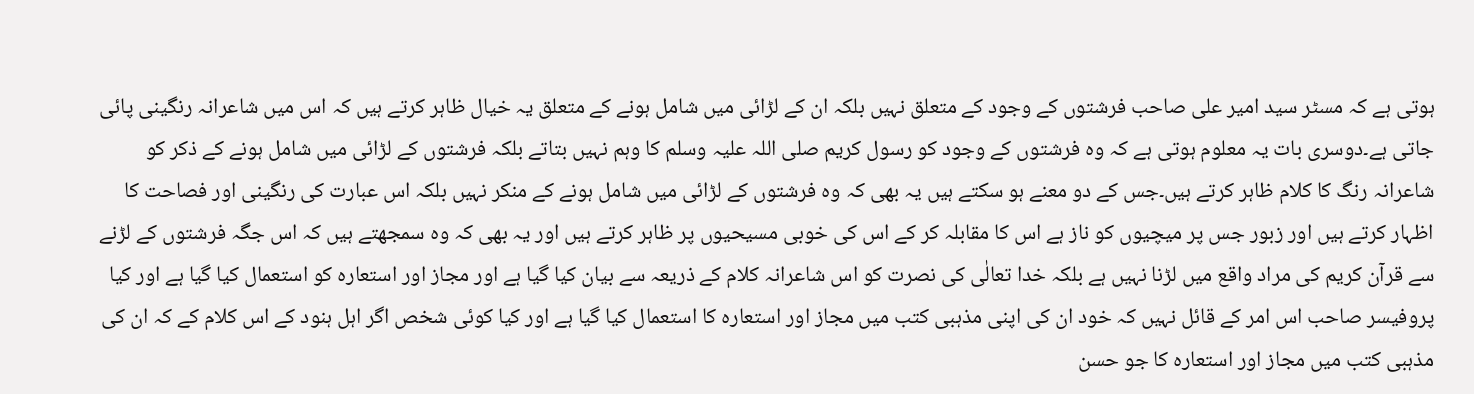ہوتی ہے کہ مسٹر سید امیر علی صاحب فرشتوں کے وجود کے متعلق نہیں بلکہ ان کے لڑائی میں شامل ہونے کے متعلق یہ خیال ظاہر کرتے ہیں کہ اس میں شاعرانہ رنگینی پائی جاتی ہے۔دوسری بات یہ معلوم ہوتی ہے کہ وہ فرشتوں کے وجود کو رسول کریم صلی اللہ علیہ وسلم کا وہم نہیں بتاتے بلکہ فرشتوں کے لڑائی میں شامل ہونے کے ذکر کو شاعرانہ رنگ کا کلام ظاہر کرتے ہیں۔جس کے دو معنے ہو سکتے ہیں یہ بھی کہ وہ فرشتوں کے لڑائی میں شامل ہونے کے منکر نہیں بلکہ اس عبارت کی رنگینی اور فصاحت کا اظہار کرتے ہیں اور زبور جس پر میچیوں کو ناز ہے اس کا مقابلہ کر کے اس کی خوبی مسیحیوں پر ظاہر کرتے ہیں اور یہ بھی کہ وہ سمجھتے ہیں کہ اس جگہ فرشتوں کے لڑنے سے قرآن کریم کی مراد واقع میں لڑنا نہیں ہے بلکہ خدا تعالٰی کی نصرت کو اس شاعرانہ کلام کے ذریعہ سے بیان کیا گیا ہے اور مجاز اور استعارہ کو استعمال کیا گیا ہے اور کیا پروفیسر صاحب اس امر کے قائل نہیں کہ خود ان کی اپنی مذہبی کتب میں مجاز اور استعارہ کا استعمال کیا گیا ہے اور کیا کوئی شخص اگر اہل ہنود کے اس کلام کے کہ ان کی مذہبی کتب میں مجاز اور استعارہ کا جو حسن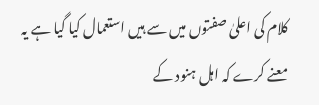کلام کی اعلیٰ صفتوں میں سے ہیں استعمال کیا گیا ہے یہ معنے کرے کہ اہل ہنود کے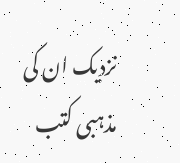نزدیک ان کی مذہبی کتب